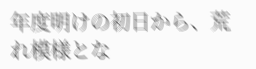年度明けの初日から、荒れ模様とな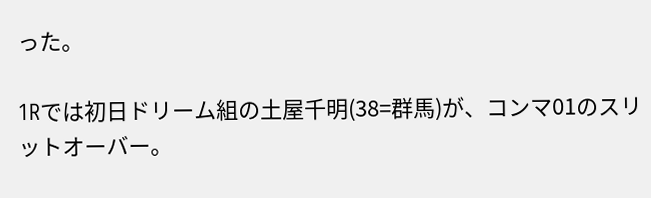った。

1Rでは初日ドリーム組の土屋千明(38=群馬)が、コンマ01のスリットオーバー。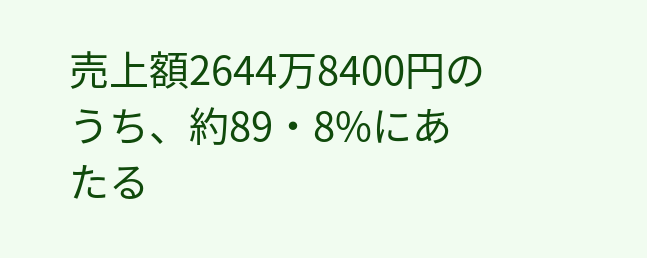売上額2644万8400円のうち、約89・8%にあたる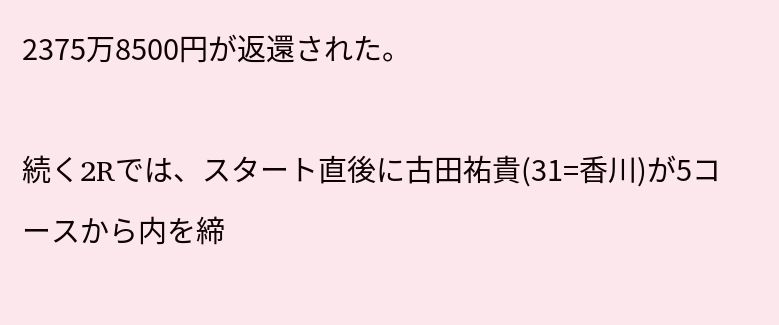2375万8500円が返還された。

続く2Rでは、スタート直後に古田祐貴(31=香川)が5コースから内を締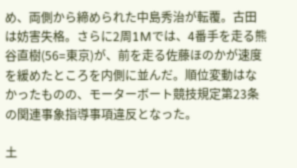め、両側から締められた中島秀治が転覆。古田は妨害失格。さらに2周1Mでは、4番手を走る熊谷直樹(56=東京)が、前を走る佐藤ほのかが速度を緩めたところを内側に並んだ。順位変動はなかったものの、モーターボート競技規定第23条の関連事象指導事項違反となった。

土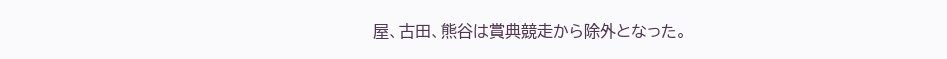屋、古田、熊谷は賞典競走から除外となった。